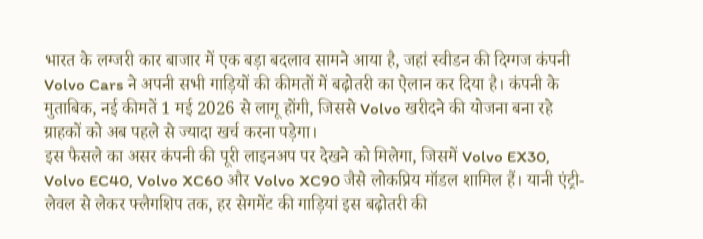भारत के लग्जरी कार बाजार में एक बड़ा बदलाव सामने आया है, जहां स्वीडन की दिग्गज कंपनी Volvo Cars ने अपनी सभी गाड़ियों की कीमतों में बढ़ोतरी का ऐलान कर दिया है। कंपनी के मुताबिक, नई कीमतें 1 मई 2026 से लागू होंगी, जिससे Volvo खरीदने की योजना बना रहे ग्राहकों को अब पहले से ज्यादा खर्च करना पड़ेगा।
इस फैसले का असर कंपनी की पूरी लाइनअप पर देखने को मिलेगा, जिसमें Volvo EX30, Volvo EC40, Volvo XC60 और Volvo XC90 जैसे लोकप्रिय मॉडल शामिल हैं। यानी एंट्री-लेवल से लेकर फ्लैगशिप तक, हर सेगमेंट की गाड़ियां इस बढ़ोतरी की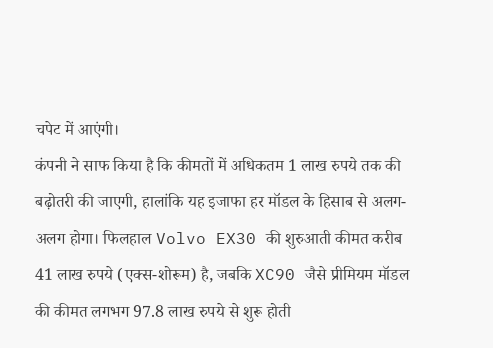चपेट में आएंगी।
कंपनी ने साफ किया है कि कीमतों में अधिकतम 1 लाख रुपये तक की बढ़ोतरी की जाएगी, हालांकि यह इजाफा हर मॉडल के हिसाब से अलग-अलग होगा। फिलहाल Volvo EX30 की शुरुआती कीमत करीब 41 लाख रुपये (एक्स-शोरूम) है, जबकि XC90 जैसे प्रीमियम मॉडल की कीमत लगभग 97.8 लाख रुपये से शुरू होती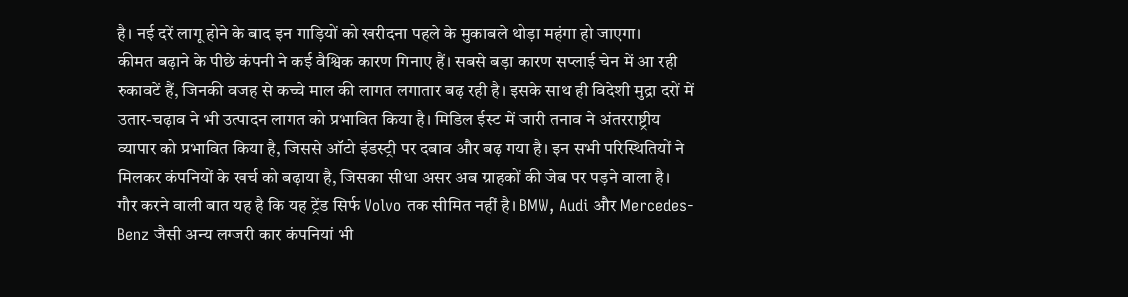है। नई दरें लागू होने के बाद इन गाड़ियों को खरीदना पहले के मुकाबले थोड़ा महंगा हो जाएगा।
कीमत बढ़ाने के पीछे कंपनी ने कई वैश्विक कारण गिनाए हैं। सबसे बड़ा कारण सप्लाई चेन में आ रही रुकावटें हैं, जिनकी वजह से कच्चे माल की लागत लगातार बढ़ रही है। इसके साथ ही विदेशी मुद्रा दरों में उतार-चढ़ाव ने भी उत्पादन लागत को प्रभावित किया है। मिडिल ईस्ट में जारी तनाव ने अंतरराष्ट्रीय व्यापार को प्रभावित किया है, जिससे ऑटो इंडस्ट्री पर दबाव और बढ़ गया है। इन सभी परिस्थितियों ने मिलकर कंपनियों के खर्च को बढ़ाया है, जिसका सीधा असर अब ग्राहकों की जेब पर पड़ने वाला है।
गौर करने वाली बात यह है कि यह ट्रेंड सिर्फ Volvo तक सीमित नहीं है। BMW, Audi और Mercedes-Benz जैसी अन्य लग्जरी कार कंपनियां भी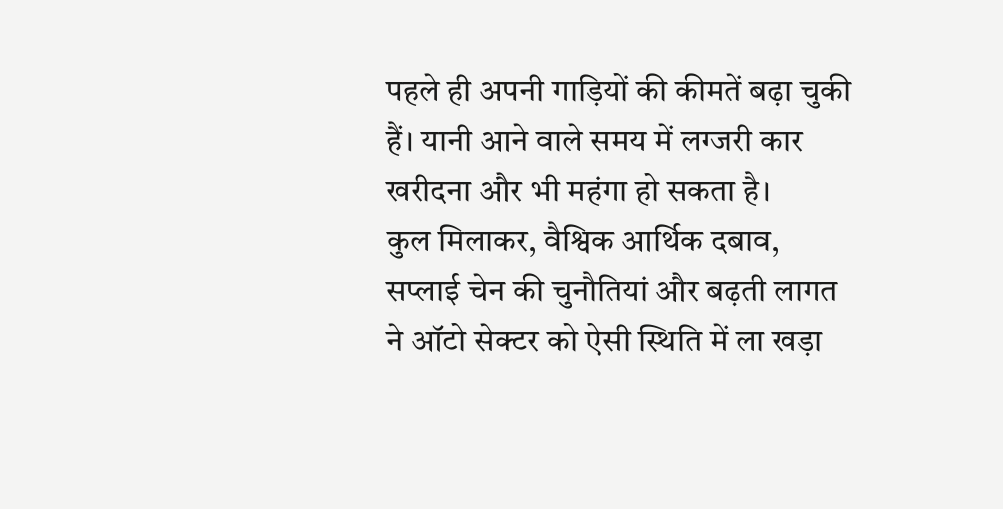पहले ही अपनी गाड़ियों की कीमतें बढ़ा चुकी हैं। यानी आने वाले समय में लग्जरी कार खरीदना और भी महंगा हो सकता है।
कुल मिलाकर, वैश्विक आर्थिक दबाव, सप्लाई चेन की चुनौतियां और बढ़ती लागत ने ऑटो सेक्टर को ऐसी स्थिति में ला खड़ा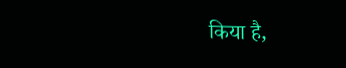किया है,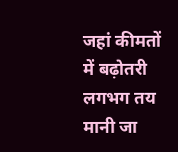जहां कीमतों में बढ़ोतरी लगभग तय मानी जा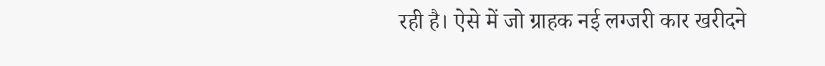रही है। ऐसे में जो ग्राहक नई लग्जरी कार खरीदने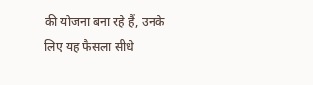की योजना बना रहे हैं, उनके लिए यह फैसला सीधे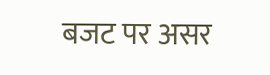बजट पर असर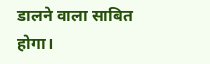डालने वाला साबित होगा।